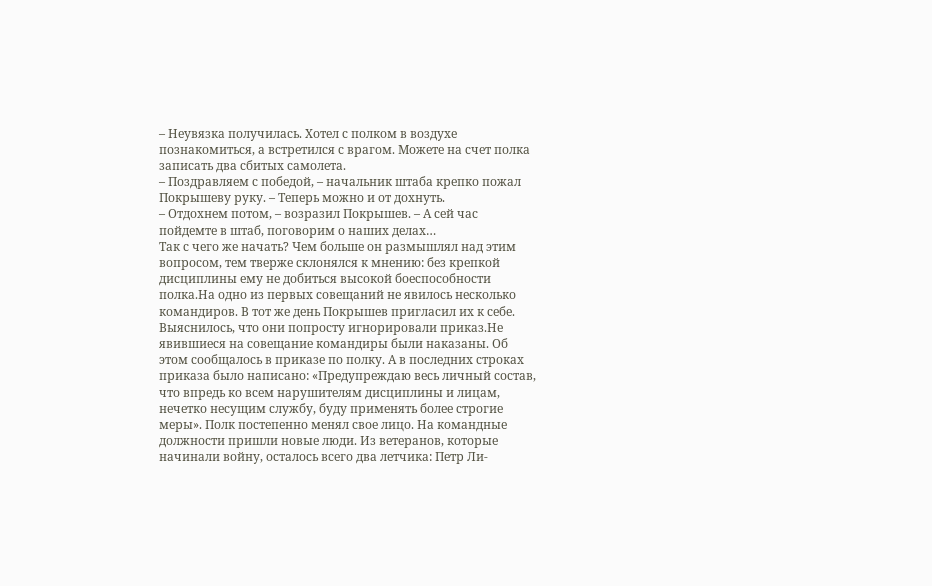– Неувязка получилась. Хотел с полком в воздухе познакомиться, а встретился с врагом. Можете на счет полка записать два сбитых самолета.
– Поздравляем с победой, – начальник штаба крепко пожал Покрышеву руку. – Теперь можно и от дохнуть.
– Отдохнем потом, – возразил Покрышев. – А сей час пойдемте в штаб, поговорим о наших делах…
Так с чего же начать? Чем больше он размышлял над этим вопросом, тем тверже склонялся к мнению: без крепкой дисциплины ему не добиться высокой боеспособности полка.На одно из первых совещаний не явилось несколько командиров. В тот же день Покрышев пригласил их к себе. Выяснилось, что они попросту игнорировали приказ.Не явившиеся на совещание командиры были наказаны. Об этом сообщалось в приказе по полку. А в последних строках приказа было написано: «Предупреждаю весь личный состав, что впредь ко всем нарушителям дисциплины и лицам, нечетко несущим службу, буду применять более строгие меры». Полк постепенно менял свое лицо. На командные должности пришли новые люди. Из ветеранов, которые начинали войну, осталось всего два летчика: Петр Ли-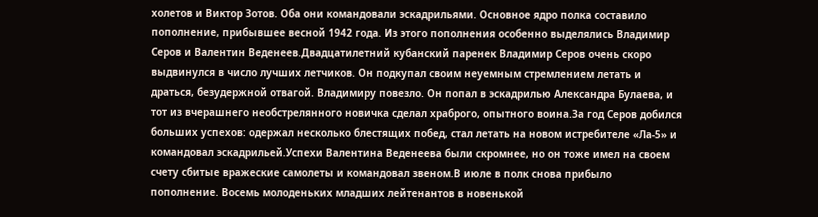холетов и Виктор Зотов. Оба они командовали эскадрильями. Основное ядро полка составило пополнение, прибывшее весной 1942 года. Из этого пополнения особенно выделялись Владимир Серов и Валентин Веденеев.Двадцатилетний кубанский паренек Владимир Серов очень скоро выдвинулся в число лучших летчиков. Он подкупал своим неуемным стремлением летать и драться, безудержной отвагой. Владимиру повезло. Он попал в эскадрилью Александра Булаева, и тот из вчерашнего необстрелянного новичка сделал храброго, опытного воина.За год Серов добился больших успехов: одержал несколько блестящих побед, стал летать на новом истребителе «Ла-5» и командовал эскадрильей.Успехи Валентина Веденеева были скромнее, но он тоже имел на своем счету сбитые вражеские самолеты и командовал звеном.В июле в полк снова прибыло пополнение. Восемь молоденьких младших лейтенантов в новенькой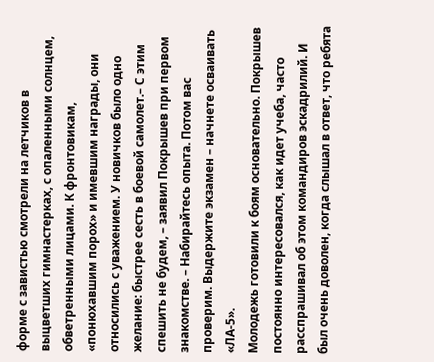форме с завистью смотрели на летчиков в выцветших гимнастерках, с опаленными солнцем, обветренными лицами. К фронтовикам, «понюхавшим порох» и имевшим награды, они относились с уважением. У новичков было одно желание: быстрее сесть в боевой самолет.– С этим спешить не будем, – заявил Покрышев при первом знакомстве. – Набирайтесь опыта. Потом вас проверим. Выдержите экзамен – начнете осваивать «ЛА-5».
Молодежь готовили к боям основательно. Покрышев постоянно интересовался, как идет учеба, часто расспрашивал об этом командиров эскадрилий. И был очень доволен, когда слышал в ответ, что ребята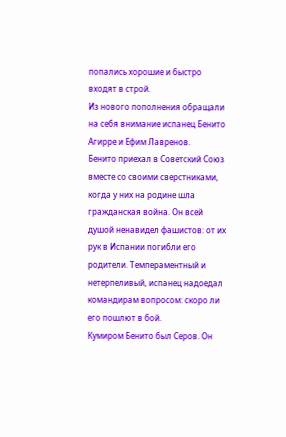попались хорошие и быстро входят в строй.
Из нового пополнения обращали на себя внимание испанец Бенито Агирре и Ефим Лавренов.
Бенито приехал в Советский Союз вместе со своими сверстниками, когда у них на родине шла гражданская война. Он всей душой ненавидел фашистов: от их рук в Испании погибли его родители. Темпераментный и нетерпеливый, испанец надоедал командирам вопросом: скоро ли его пошлют в бой.
Кумиром Бенито был Серов. Он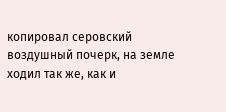копировал серовский воздушный почерк, на земле ходил так же, как и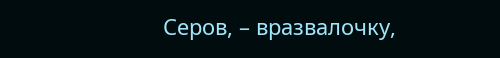Серов, – вразвалочку,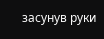засунув руки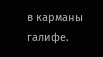в карманы галифе.